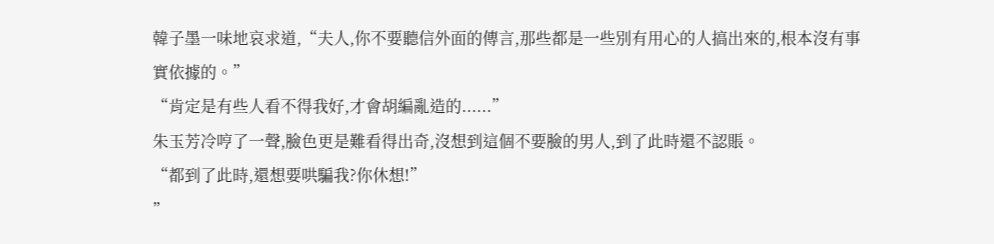韓子墨一味地哀求道,“夫人,你不要聽信外面的傳言,那些都是一些別有用心的人搞出來的,根本沒有事實依據的。”
“肯定是有些人看不得我好,才會胡編亂造的......”
朱玉芳冷哼了一聲,臉色更是難看得出奇,沒想到這個不要臉的男人,到了此時還不認賬。
“都到了此時,還想要哄騙我?你休想!”
”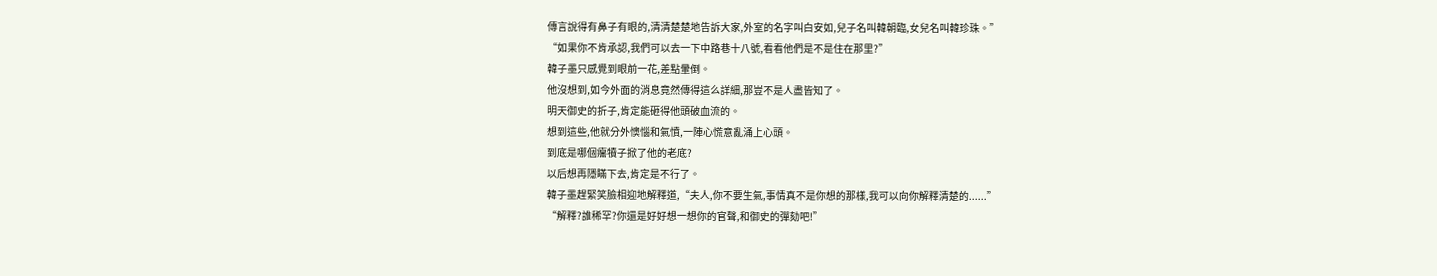傳言說得有鼻子有眼的,清清楚楚地告訴大家,外室的名字叫白安如,兒子名叫韓朝臨,女兒名叫韓珍珠。”
“如果你不肯承認,我們可以去一下中路巷十八號,看看他們是不是住在那里?”
韓子墨只感覺到眼前一花,差點暈倒。
他沒想到,如今外面的消息竟然傳得這么詳細,那豈不是人盡皆知了。
明天御史的折子,肯定能砸得他頭破血流的。
想到這些,他就分外懊惱和氣憤,一陣心慌意亂涌上心頭。
到底是哪個癟犢子掀了他的老底?
以后想再隱瞞下去,肯定是不行了。
韓子墨趕緊笑臉相迎地解釋道,“夫人,你不要生氣,事情真不是你想的那樣,我可以向你解釋清楚的......”
“解釋?誰稀罕?你還是好好想一想你的官聲,和御史的彈劾吧!”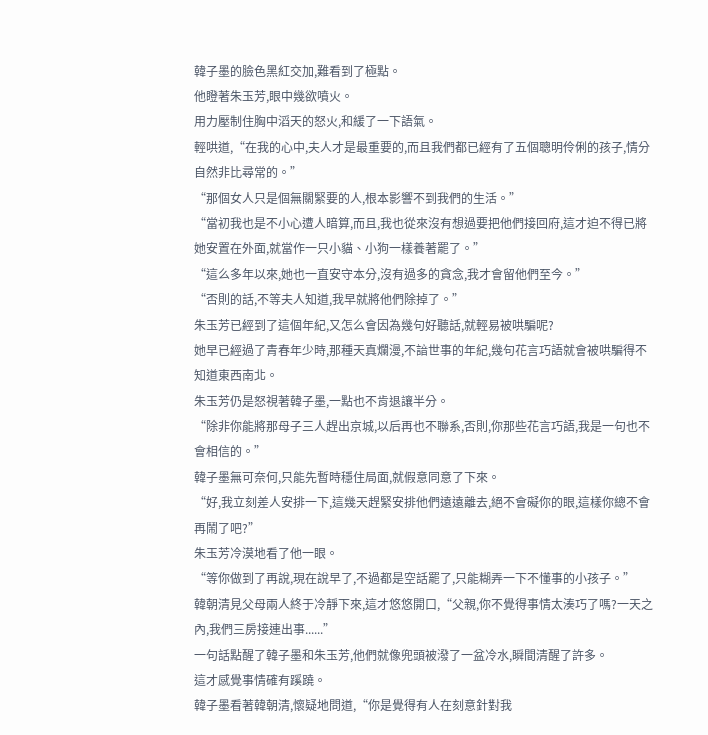韓子墨的臉色黑紅交加,難看到了極點。
他瞪著朱玉芳,眼中幾欲噴火。
用力壓制住胸中滔天的怒火,和緩了一下語氣。
輕哄道,“在我的心中,夫人才是最重要的,而且我們都已經有了五個聰明伶俐的孩子,情分自然非比尋常的。”
“那個女人只是個無關緊要的人,根本影響不到我們的生活。”
“當初我也是不小心遭人暗算,而且,我也從來沒有想過要把他們接回府,這才迫不得已將她安置在外面,就當作一只小貓、小狗一樣養著罷了。”
“這么多年以來,她也一直安守本分,沒有過多的貪念,我才會留他們至今。”
“否則的話,不等夫人知道,我早就將他們除掉了。”
朱玉芳已經到了這個年紀,又怎么會因為幾句好聽話,就輕易被哄騙呢?
她早已經過了青春年少時,那種天真爛漫,不諳世事的年紀,幾句花言巧語就會被哄騙得不知道東西南北。
朱玉芳仍是怒視著韓子墨,一點也不肯退讓半分。
“除非你能將那母子三人趕出京城,以后再也不聯系,否則,你那些花言巧語,我是一句也不會相信的。”
韓子墨無可奈何,只能先暫時穩住局面,就假意同意了下來。
“好,我立刻差人安排一下,這幾天趕緊安排他們遠遠離去,絕不會礙你的眼,這樣你總不會再鬧了吧?”
朱玉芳冷漠地看了他一眼。
“等你做到了再說,現在說早了,不過都是空話罷了,只能糊弄一下不懂事的小孩子。”
韓朝清見父母兩人終于冷靜下來,這才悠悠開口,“父親,你不覺得事情太湊巧了嗎?一天之內,我們三房接連出事......”
一句話點醒了韓子墨和朱玉芳,他們就像兜頭被潑了一盆冷水,瞬間清醒了許多。
這才感覺事情確有蹊蹺。
韓子墨看著韓朝清,懷疑地問道,“你是覺得有人在刻意針對我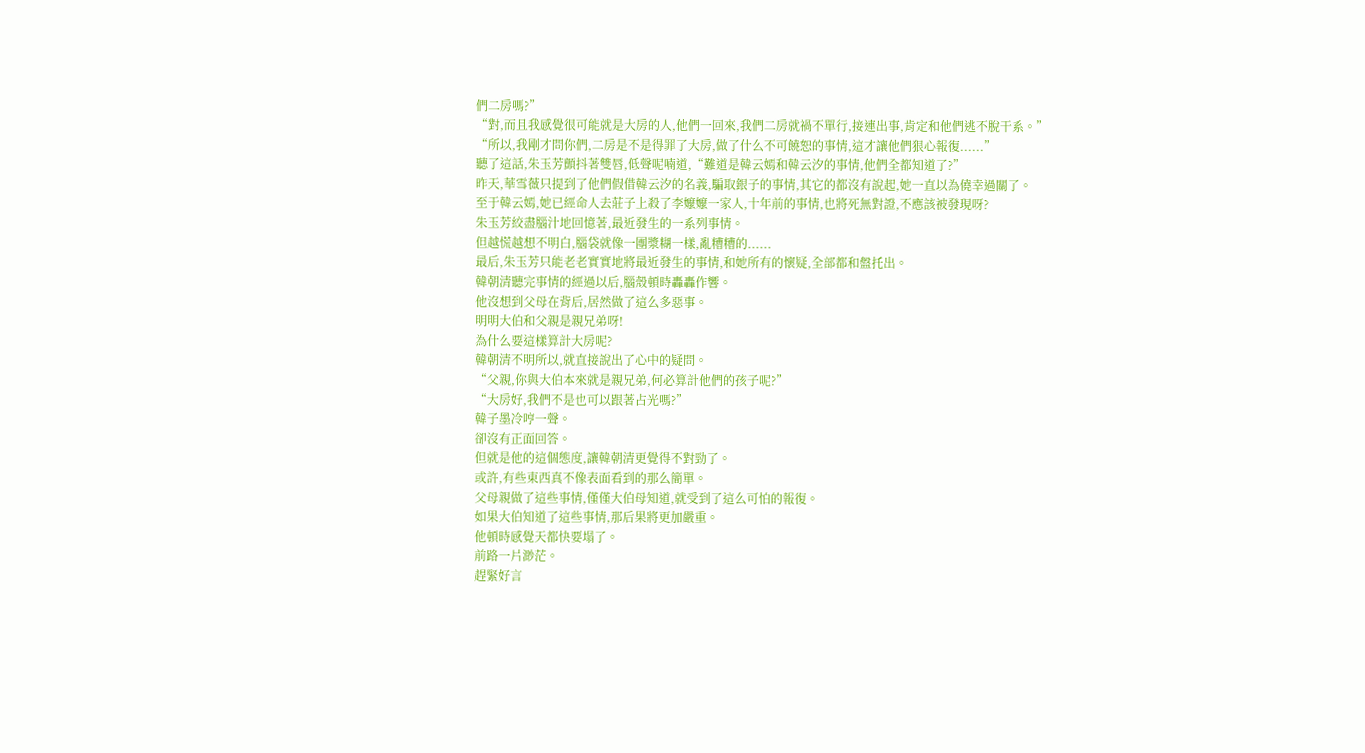們二房嗎?”
“對,而且我感覺很可能就是大房的人,他們一回來,我們二房就禍不單行,接連出事,肯定和他們逃不脫干系。”
“所以,我剛才問你們,二房是不是得罪了大房,做了什么不可饒恕的事情,這才讓他們狠心報復......”
聽了這話,朱玉芳顫抖著雙唇,低聲呢喃道,“難道是韓云嫣和韓云汐的事情,他們全都知道了?”
昨天,華雪薇只提到了他們假借韓云汐的名義,騙取銀子的事情,其它的都沒有說起,她一直以為僥幸過關了。
至于韓云嫣,她已經命人去莊子上殺了李嬤嬤一家人,十年前的事情,也將死無對證,不應該被發現呀?
朱玉芳絞盡腦汁地回憶著,最近發生的一系列事情。
但越慌越想不明白,腦袋就像一團漿糊一樣,亂糟糟的......
最后,朱玉芳只能老老實實地將最近發生的事情,和她所有的懷疑,全部都和盤托出。
韓朝清聽完事情的經過以后,腦殼頓時轟轟作響。
他沒想到父母在背后,居然做了這么多惡事。
明明大伯和父親是親兄弟呀!
為什么要這樣算計大房呢?
韓朝清不明所以,就直接說出了心中的疑問。
“父親,你與大伯本來就是親兄弟,何必算計他們的孩子呢?”
“大房好,我們不是也可以跟著占光嗎?”
韓子墨冷哼一聲。
卻沒有正面回答。
但就是他的這個態度,讓韓朝清更覺得不對勁了。
或許,有些東西真不像表面看到的那么簡單。
父母親做了這些事情,僅僅大伯母知道,就受到了這么可怕的報復。
如果大伯知道了這些事情,那后果將更加嚴重。
他頓時感覺天都快要塌了。
前路一片渺茫。
趕緊好言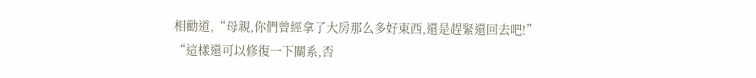相勸道,“母親,你們曾經拿了大房那么多好東西,還是趕緊還回去吧!”
“這樣還可以修復一下關系,否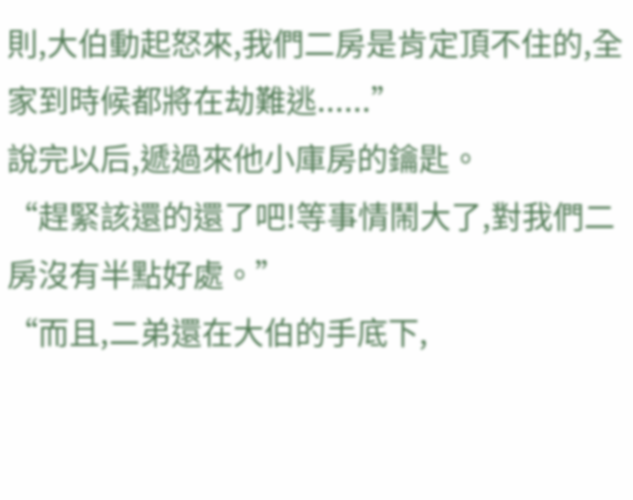則,大伯動起怒來,我們二房是肯定頂不住的,全家到時候都將在劫難逃......”
說完以后,遞過來他小庫房的鑰匙。
“趕緊該還的還了吧!等事情鬧大了,對我們二房沒有半點好處。”
“而且,二弟還在大伯的手底下,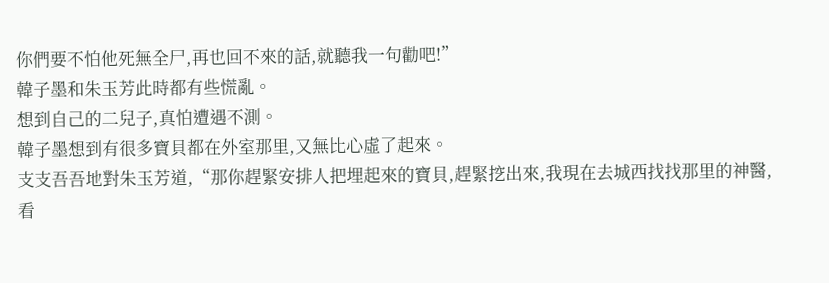你們要不怕他死無全尸,再也回不來的話,就聽我一句勸吧!”
韓子墨和朱玉芳此時都有些慌亂。
想到自己的二兒子,真怕遭遇不測。
韓子墨想到有很多寶貝都在外室那里,又無比心虛了起來。
支支吾吾地對朱玉芳道,“那你趕緊安排人把埋起來的寶貝,趕緊挖出來,我現在去城西找找那里的神醫,看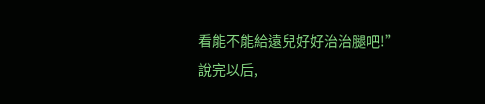看能不能給遠兒好好治治腿吧!”
說完以后,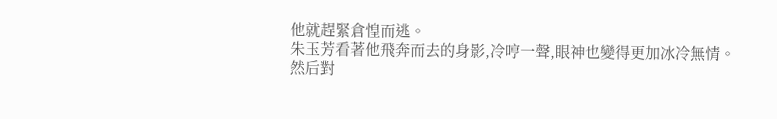他就趕緊倉惶而逃。
朱玉芳看著他飛奔而去的身影,冷哼一聲,眼神也變得更加冰冷無情。
然后對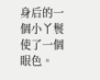身后的一個小丫鬟使了一個眼色。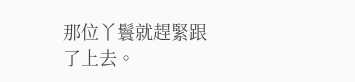那位丫鬟就趕緊跟了上去。